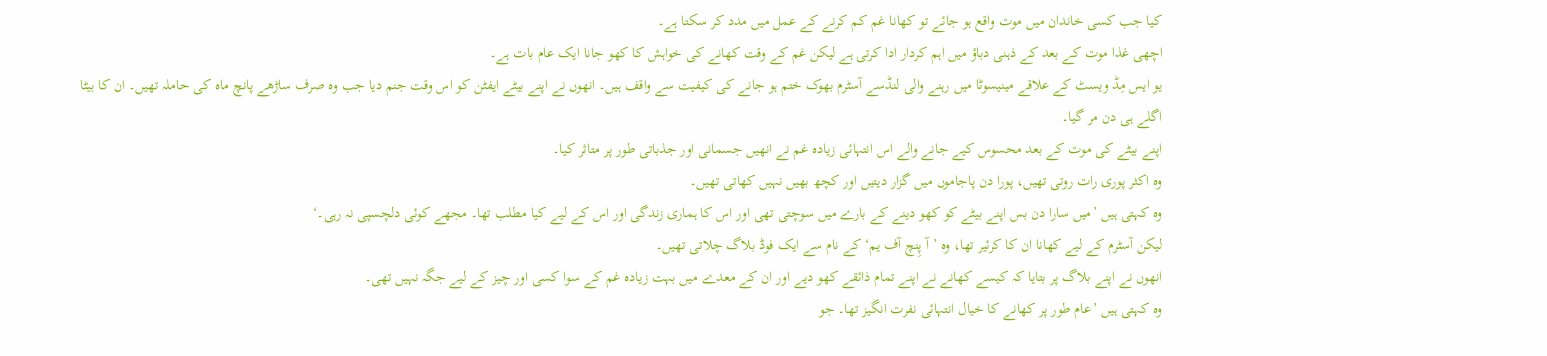کیا جب کسی خاندان میں موت واقع ہو جائے تو کھانا غم کم کرنے کے عمل میں مدد کر سکتا ہے۔
اچھی غذا موت کے بعد کے ذہنی دباؤ میں اہم کردار ادا کرتی ہے لیکن غم کے وقت کھانے کی خواہش کا کھو جانا ایک عام بات ہے۔
یو ایس مِڈ ویسٹ کے علاقے مینیسوٹا میں رہنے والی لنڈسے آسٹرم بھوک ختم ہو جانے کی کیفیت سے واقف ہیں۔ انھوں نے اپنے بیٹے ایفٹن کو اس وقت جنم دیا جب وہ صرف ساڑھے پانچ ماہ کی حاملہ تھیں۔ ان کا بیٹا اگلے ہی دن مر گیا۔
اپنے بیٹے کی موت کے بعد محسوس کیے جانے والے اس انتہائی زیادہ غم نے انھیں جسمانی اور جذباتی طور پر متاثر کیا۔
وہ اکثر پوری رات روتی تھیں، پورا دن پاجاموں میں گزار دیتیں اور کچھ بھیں نہیں کھاتی تھیں۔
وہ کہتی ہیں ’میں سارا دن بس اپنے بیٹے کو کھو دینے کے بارے میں سوچتی تھی اور اس کا ہماری زندگی اور اس کے لیے کیا مطلب تھا۔ مجھے کوئی دلچسپی نہ رہی۔‘
لیکن آسٹرم کے لیے کھانا ان کا کرئیر تھا، وہ ’آ پِنچ آف یم‘ کے نام سے ایک فوڈ بلاگ چلاتی تھیں۔
انھوں نے اپنے بلاگ پر بتایا کہ کیسے کھانے نے اپنے تمام ذائقے کھو دیے اور ان کے معدے میں بہت زیادہ غم کے سوا کسی اور چیز کے لیے جگہ نہیں تھی۔
وہ کہتی ہیں ’عام طور پر کھانے کا خیال انتہائی نفرت انگیز تھا۔ جو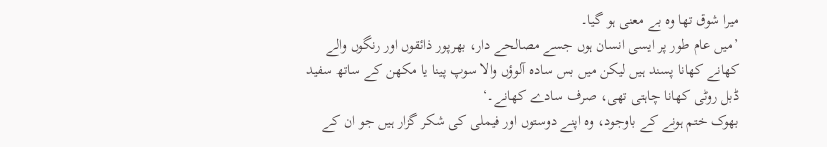میرا شوق تھا وہ بے معنی ہو گیا۔
’میں عام طور پر ایسی انسان ہوں جسے مصالحے دار، بھرپور ذائقوں اور رنگوں والے کھانے کھانا پسند ہیں لیکن میں بس سادہ آلوؤں والا سوپ پینا یا مکھن کے ساتھ سفید ڈبل روٹی کھانا چاہتی تھی، صرف سادے کھانے۔‘
بھوک ختم ہونے کے باوجود، وہ اپنے دوستوں اور فیملی کی شکر گزار ہیں جو ان کے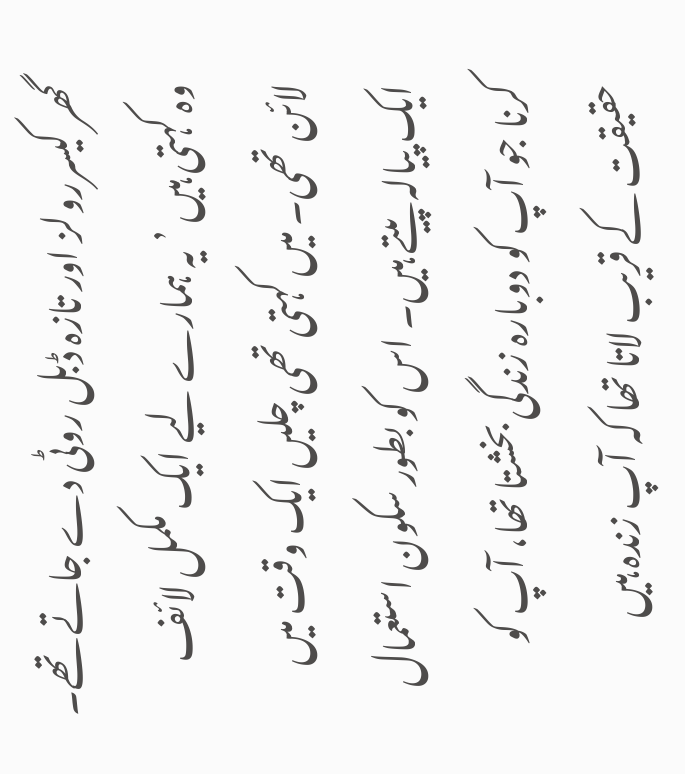گھر کیسررولز اور تازہ ڈبل روٹی دے جاتے تھے۔
وہ کہتی ہیں ’یہ ہمارے لیے ایک مکمل لائف لائن تھی۔ میں کہتی تھی چلیں ایک وقت میں ایک پیالہ پیتے ہیں۔ اس کو بطور سکون استعمال کرنا جو آپ کو دوبارہ زندگی بخشتا تھا، آپ کو حقیقت کے قریب لاتا تھا کہ آپ زندہ ہیں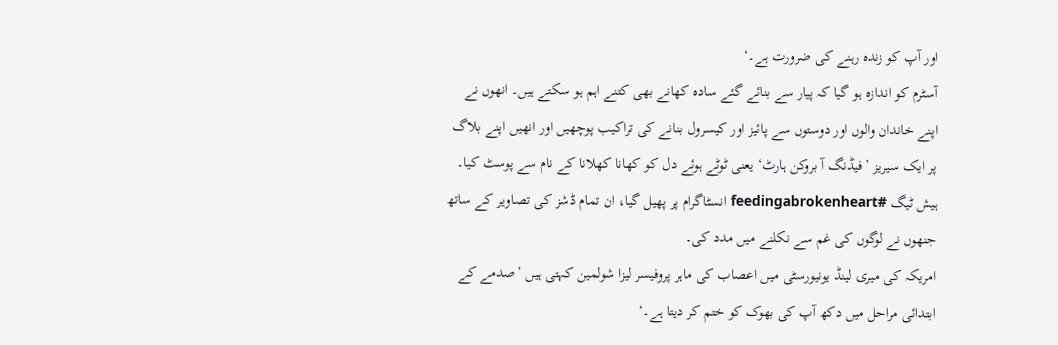اور آپ کو زندہ رہنے کی ضرورت ہے۔‘
آسٹرم کو اندازہ ہو گیا کہ پیار سے بنائے گئے سادہ کھانے بھی کتنے اہم ہو سکتے ہیں۔ انھوں نے اپنے خاندان والوں اور دوستوں سے پائیز اور کیسرول بنانے کی تراکیب پوچھیں اور انھیں اپنے بلاگ پر ایک سیریز ’فیڈنگ آ بروکن ہارٹ‘ یعنی ٹوٹے ہوئے دل کو کھانا کھلانا کے نام سے پوسٹ کیا۔
ہیش ٹیگ #feedingabrokenheart انسٹاگرام پر پھیل گیا، ان تمام ڈشز کی تصاویر کے ساتھ جنھوں نے لوگوں کی غم سے نکلنے میں مدد کی۔
امریکہ کی میری لینڈ یونیورسٹی میں اعصاب کی ماہر پروفیسر لیزا شولمین کہتی ہیں ’صدمے کے ابتدائی مراحل میں دکھ آپ کی بھوک کو ختم کر دیتا ہے۔‘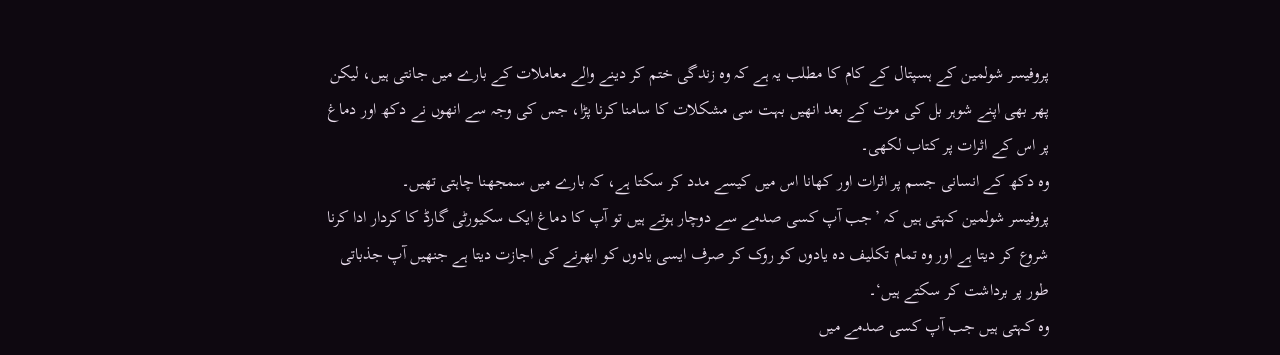پروفیسر شولمین کے ہسپتال کے کام کا مطلب یہ ہے کہ وہ زندگی ختم کر دینے والے معاملات کے بارے میں جانتی ہیں، لیکن پھر بھی اپنے شوہر بل کی موت کے بعد انھیں بہت سی مشکلات کا سامنا کرنا پڑا، جس کی وجہ سے انھوں نے دکھ اور دماغ پر اس کے اثرات پر کتاب لکھی۔
وہ دکھ کے انسانی جسم پر اثرات اور کھانا اس میں کیسے مدد کر سکتا ہے، کہ بارے میں سمجھنا چاہتی تھیں۔
پروفیسر شولمین کہتی ہیں کہ ’جب آپ کسی صدمے سے دوچار ہوتے ہیں تو آپ کا دماغ ایک سکیورٹی گارڈ کا کردار ادا کرنا شروع کر دیتا ہے اور وہ تمام تکلیف دہ یادوں کو روک کر صرف ایسی یادوں کو ابھرنے کی اجازت دیتا ہے جنھیں آپ جذباتی طور پر برداشت کر سکتے ہیں‘۔
وہ کہتی ہیں جب آپ کسی صدمے میں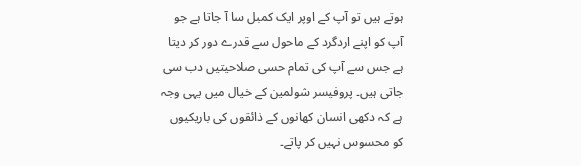ہوتے ہیں تو آپ کے اوپر ایک کمبل سا آ جاتا ہے جو آپ کو اپنے اردگرد کے ماحول سے قدرے دور کر دیتا ہے جس سے آپ کی تمام حسی صلاحیتیں دب سی جاتی ہیں۔ پروفیسر شولمین کے خیال میں یہی وجہ ہے کہ دکھی انسان کھانوں کے ذائقوں کی باریکیوں کو محسوس نہیں کر پاتے۔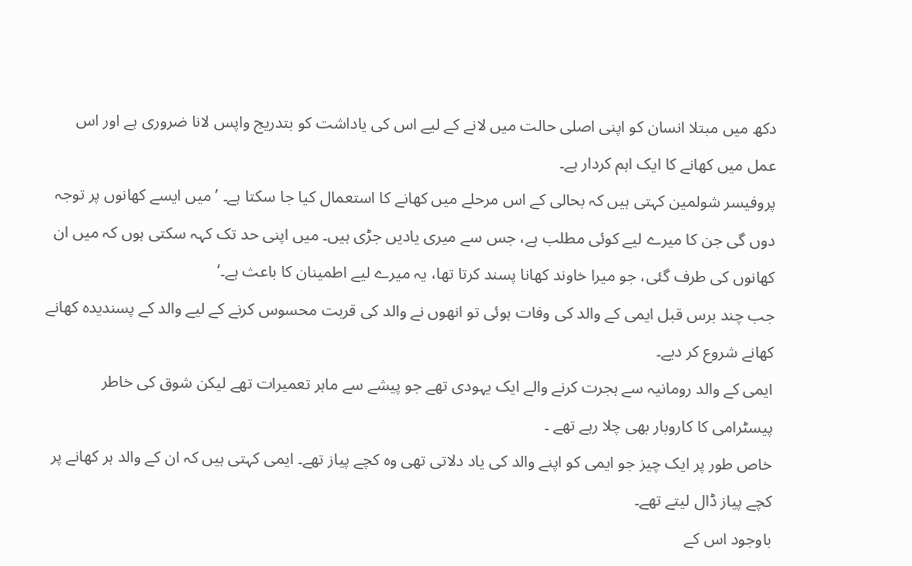دکھ میں مبتلا انسان کو اپنی اصلی حالت میں لانے کے لیے اس کی یاداشت کو بتدریج واپس لانا ضروری ہے اور اس عمل میں کھانے کا ایک اہم کردار ہے۔
پروفیسر شولمین کہتی ہیں کہ بحالی کے اس مرحلے میں کھانے کا استعمال کیا جا سکتا ہے۔ ’میں ایسے کھانوں پر توجہ دوں گی جن کا میرے لیے کوئی مطلب ہے، جس سے میری یادیں جڑی ہیں۔ میں اپنی حد تک کہہ سکتی ہوں کہ میں ان کھانوں کی طرف گئی، جو میرا خاوند کھانا پسند کرتا تھا، یہ میرے لیے اطمینان کا باعث ہے۔‘
جب چند برس قبل ایمی کے والد کی وفات ہوئی تو انھوں نے والد کی قربت محسوس کرنے کے لیے والد کے پسندیدہ کھانے کھانے شروع کر دیے۔
ایمی کے والد رومانیہ سے ہجرت کرنے والے ایک یہودی تھے جو پیشے سے ماہر تعمیرات تھے لیکن شوق کی خاطر پیسٹرامی کا کاروبار بھی چلا رہے تھے ۔
خاص طور پر ایک چیز جو ایمی کو اپنے والد کی یاد دلاتی تھی وہ کچے پیاز تھے۔ ایمی کہتی ہیں کہ ان کے والد ہر کھانے پر کچے پیاز ڈال لیتے تھے۔
باوجود اس کے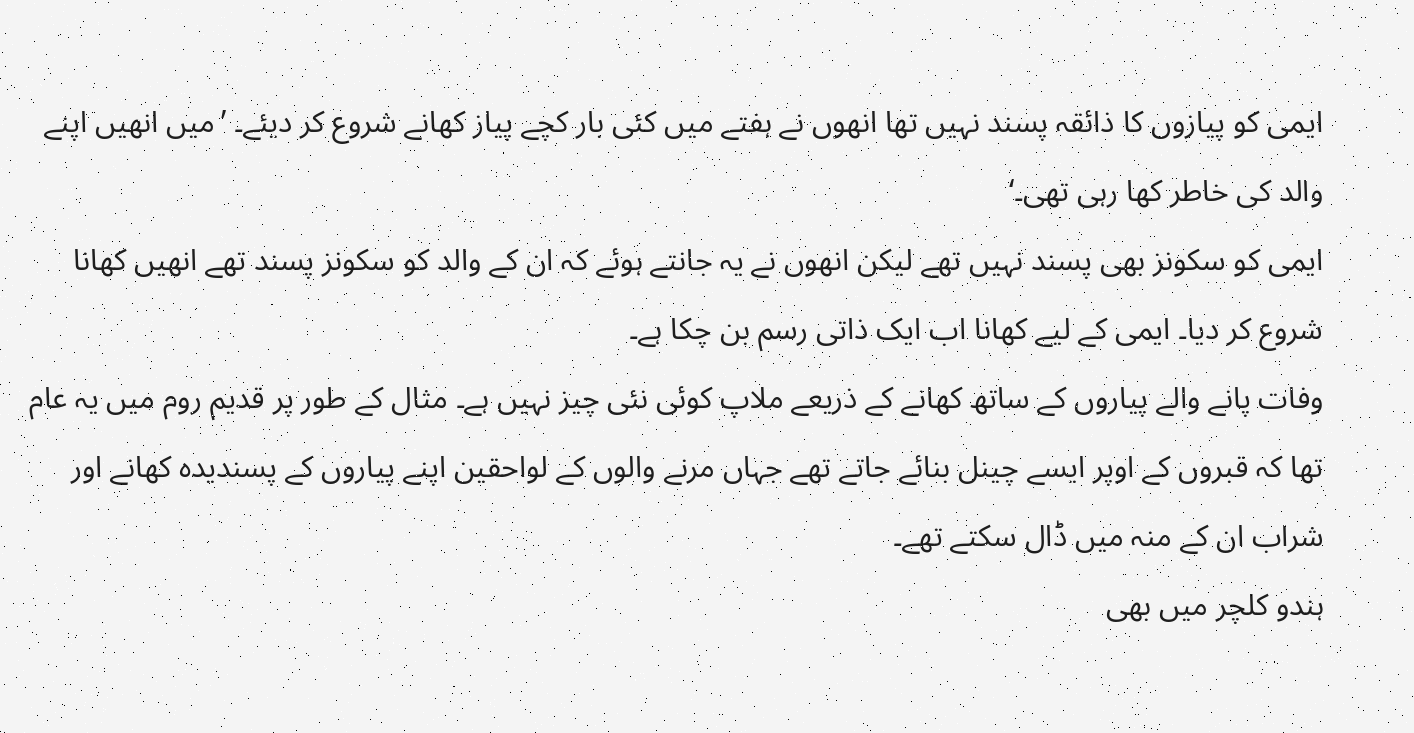ایمی کو پیازوں کا ذائقہ پسند نہیں تھا انھوں نے ہفتے میں کئی بار کچے پیاز کھانے شروع کر دیئے۔ ’میں انھیں اپنے والد کی خاطر کھا رہی تھی۔‘
ایمی کو سکونز بھی پسند نہیں تھے لیکن انھوں نے یہ جانتے ہوئے کہ ان کے والد کو سکونز پسند تھے انھیں کھانا شروع کر دیا۔ ایمی کے لیے کھانا اب ایک ذاتی رسم بن چکا ہے۔
وفات پانے والے پیاروں کے ساتھ کھانے کے ذریعے ملاپ کوئی نئی چیز نہیں ہے۔ مثال کے طور پر قدیم روم میں یہ عام تھا کہ قبروں کے اوپر ایسے چینل بنائے جاتے تھے جہاں مرنے والوں کے لواحقین اپنے پیاروں کے پسندیدہ کھانے اور شراب ان کے منہ میں ڈال سکتے تھے۔
ہندو کلچر میں بھی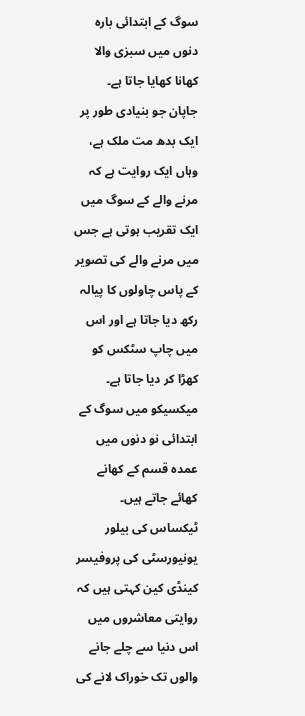سوگ کے ابتدائی بارہ دنوں میں سبزی والا کھانا کھایا جاتا ہے۔
جاپان جو بنیادی طور پر ایک بدھ مت ملک ہے، وہاں ایک روایت ہے کہ مرنے والے کے سوگ میں ایک تقریب ہوتی ہے جس میں مرنے والے کی تصویر کے پاس چاولوں کا پیالہ رکھ دیا جاتا ہے اور اس میں چاپ سٹکس کو کھڑا کر دیا جاتا ہے۔
میکسیکو میں سوگ کے ابتدائی نو دنوں میں عمدہ قسم کے کھانے کھائے جاتے ہیں۔
ٹیکساس کی بیلور یونیورسٹی کی پروفیسر کینڈی کین کہتی ہیں کہ روایتی معاشروں میں اس دنیا سے چلے جانے والوں تک خوراک لانے کی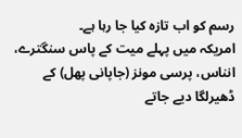رسم کو اب تازہ کیا جا رہا ہے۔
امریکہ میں پہلے میت کے پاس سنگترے، انناس، پرسی مونز (جاپانی پھل) کے ڈھیرلگا دیے جاتے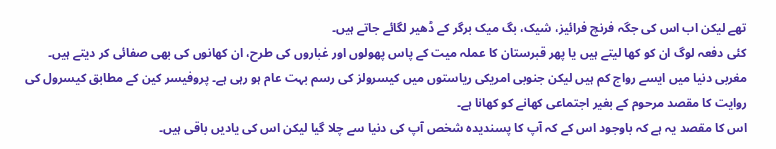تھے لیکن اب اس کی جگہ فرنچ فرائیز، شیک، بگ میک برگر کے ڈھیر لگائے جاتے ہیں۔
کئی دفعہ لوگ ان کو کھا لیتے ہیں یا پھر قبرستان کا عملہ میت کے پاس پھولوں اور غباروں کی طرح، ان کھانوں کی بھی صفائی کر دیتے ہیں۔
مغربی دنیا میں ایسے رواج کم ہیں لیکن جنوبی امریکی ریاستوں میں کیسرولز کی رسم بہت عام ہو رہی ہے۔ پروفیسر کین کے مطابق کیسرول کی روایت کا مقصد مرحوم کے بغیر اجتماعی کھانے کو کھانا ہے۔
اس کا مقصد یہ ہے کہ باوجود اس کے کہ آپ کا پسندیدہ شخص آپ کی دنیا سے چلا گیا لیکن اس کی یادیں باقی ہیں۔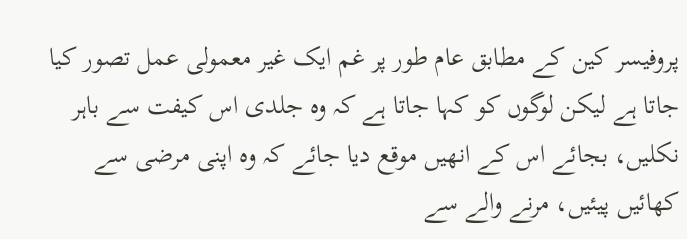پروفیسر کین کے مطابق عام طور پر غم ایک غیر معمولی عمل تصور کیا جاتا ہے لیکن لوگوں کو کہا جاتا ہے کہ وہ جلدی اس کیفت سے باہر نکلیں، بجائے اس کے انھیں موقع دیا جائے کہ وہ اپنی مرضی سے کھائیں پیئیں، مرنے والے سے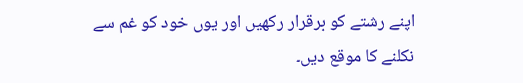اپنے رشتے کو برقرار رکھیں اور یوں خود کو غم سے نکلنے کا موقع دیں۔